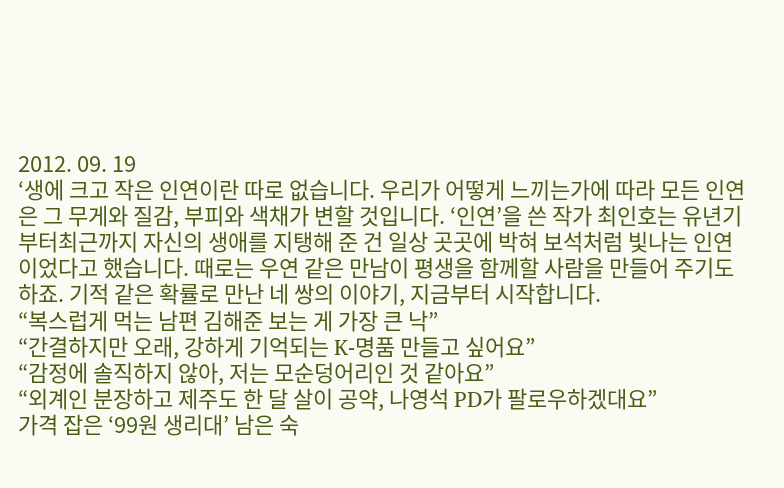2012. 09. 19
‘생에 크고 작은 인연이란 따로 없습니다. 우리가 어떻게 느끼는가에 따라 모든 인연은 그 무게와 질감, 부피와 색채가 변할 것입니다. ‘인연’을 쓴 작가 최인호는 유년기부터최근까지 자신의 생애를 지탱해 준 건 일상 곳곳에 박혀 보석처럼 빛나는 인연이었다고 했습니다. 때로는 우연 같은 만남이 평생을 함께할 사람을 만들어 주기도 하죠. 기적 같은 확률로 만난 네 쌍의 이야기, 지금부터 시작합니다.
“복스럽게 먹는 남편 김해준 보는 게 가장 큰 낙”
“간결하지만 오래, 강하게 기억되는 K-명품 만들고 싶어요”
“감정에 솔직하지 않아, 저는 모순덩어리인 것 같아요”
“외계인 분장하고 제주도 한 달 살이 공약, 나영석 PD가 팔로우하겠대요”
가격 잡은 ‘99원 생리대’ 남은 숙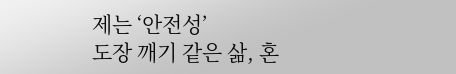제는 ‘안전성’
도장 깨기 같은 삶, 혼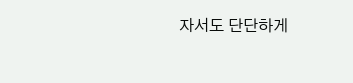자서도 단단하게